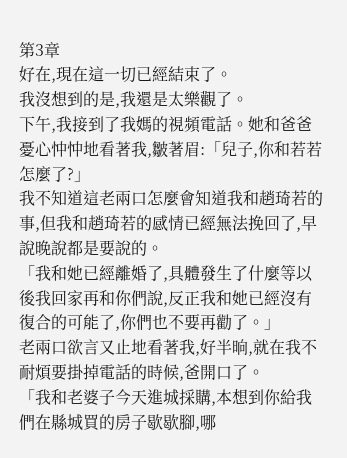第3章
好在,現在這一切已經結束了。
我沒想到的是,我還是太樂觀了。
下午,我接到了我媽的視頻電話。她和爸爸憂心忡忡地看著我,皺著眉:「兒子,你和若若怎麼了?」
我不知道這老兩口怎麼會知道我和趙琦若的事,但我和趙琦若的感情已經無法挽回了,早說晚說都是要說的。
「我和她已經離婚了,具體發生了什麼等以後我回家再和你們說,反正我和她已經沒有復合的可能了,你們也不要再勸了。」
老兩口欲言又止地看著我,好半晌,就在我不耐煩要掛掉電話的時候,爸開口了。
「我和老婆子今天進城採購,本想到你給我們在縣城買的房子歇歇腳,哪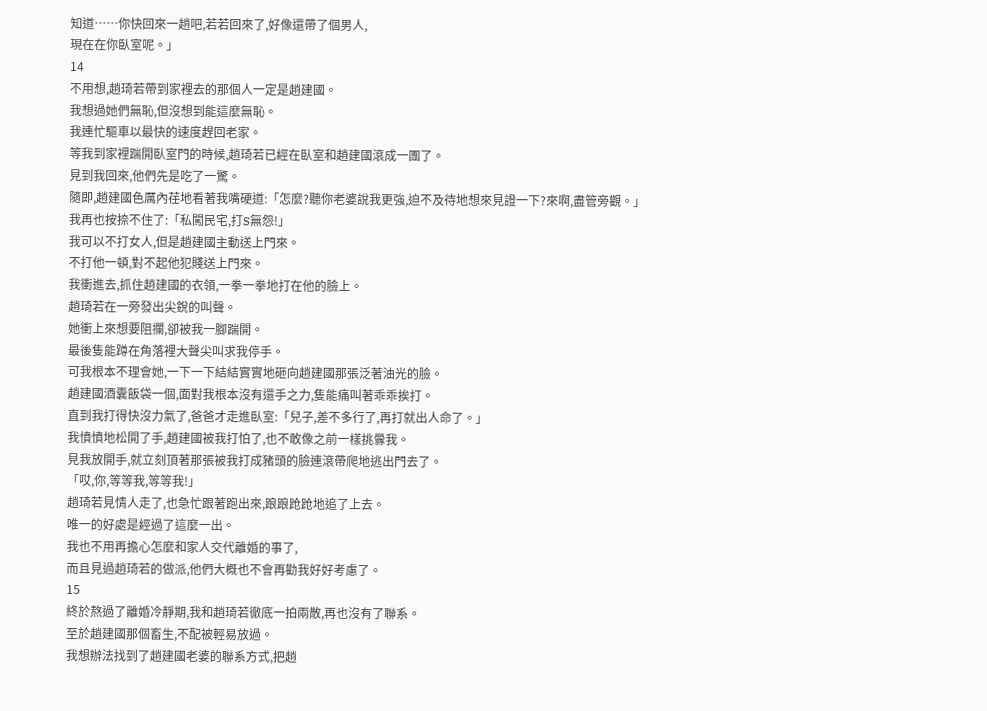知道……你快回來一趟吧,若若回來了,好像還帶了個男人,
現在在你臥室呢。」
14
不用想,趙琦若帶到家裡去的那個人一定是趙建國。
我想過她們無恥,但沒想到能這麼無恥。
我連忙驅車以最快的速度趕回老家。
等我到家裡踹開臥室門的時候,趙琦若已經在臥室和趙建國滾成一團了。
見到我回來,他們先是吃了一驚。
隨即,趙建國色厲內荏地看著我嘴硬道:「怎麼?聽你老婆說我更強,迫不及待地想來見證一下?來啊,盡管旁觀。」
我再也按捺不住了:「私闖民宅,打S無怨!」
我可以不打女人,但是趙建國主動送上門來。
不打他一頓,對不起他犯賤送上門來。
我衝進去,抓住趙建國的衣領,一拳一拳地打在他的臉上。
趙琦若在一旁發出尖銳的叫聲。
她衝上來想要阻攔,卻被我一腳踹開。
最後隻能蹲在角落裡大聲尖叫求我停手。
可我根本不理會她,一下一下結結實實地砸向趙建國那張泛著油光的臉。
趙建國酒囊飯袋一個,面對我根本沒有還手之力,隻能痛叫著乖乖挨打。
直到我打得快沒力氣了,爸爸才走進臥室:「兒子,差不多行了,再打就出人命了。」
我憤憤地松開了手,趙建國被我打怕了,也不敢像之前一樣挑釁我。
見我放開手,就立刻頂著那張被我打成豬頭的臉連滾帶爬地逃出門去了。
「哎,你,等等我,等等我!」
趙琦若見情人走了,也急忙跟著跑出來,踉踉跄跄地追了上去。
唯一的好處是經過了這麼一出。
我也不用再擔心怎麼和家人交代離婚的事了,
而且見過趙琦若的做派,他們大概也不會再勸我好好考慮了。
15
終於熬過了離婚冷靜期,我和趙琦若徹底一拍兩散,再也沒有了聯系。
至於趙建國那個畜生,不配被輕易放過。
我想辦法找到了趙建國老婆的聯系方式,把趙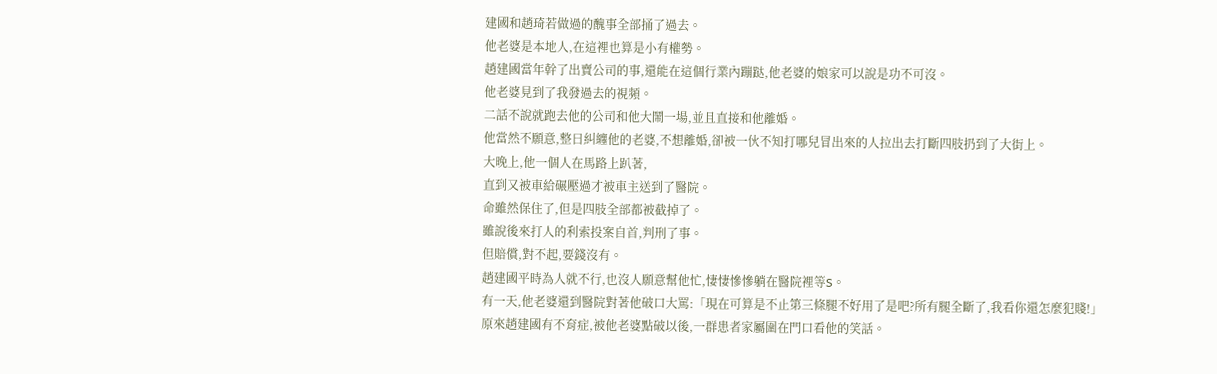建國和趙琦若做過的醜事全部捅了過去。
他老婆是本地人,在這裡也算是小有權勢。
趙建國當年幹了出賣公司的事,還能在這個行業內蹦跶,他老婆的娘家可以說是功不可沒。
他老婆見到了我發過去的視頻。
二話不說就跑去他的公司和他大鬧一場,並且直接和他離婚。
他當然不願意,整日糾纏他的老婆,不想離婚,卻被一伙不知打哪兒冒出來的人拉出去打斷四肢扔到了大街上。
大晚上,他一個人在馬路上趴著,
直到又被車給碾壓過才被車主送到了醫院。
命雖然保住了,但是四肢全部都被截掉了。
雖說後來打人的利索投案自首,判刑了事。
但賠償,對不起,要錢沒有。
趙建國平時為人就不行,也沒人願意幫他忙,悽悽慘慘躺在醫院裡等S。
有一天,他老婆還到醫院對著他破口大罵:「現在可算是不止第三條腿不好用了是吧?所有腿全斷了,我看你還怎麼犯賤!」
原來趙建國有不育症,被他老婆點破以後,一群患者家屬圍在門口看他的笑話。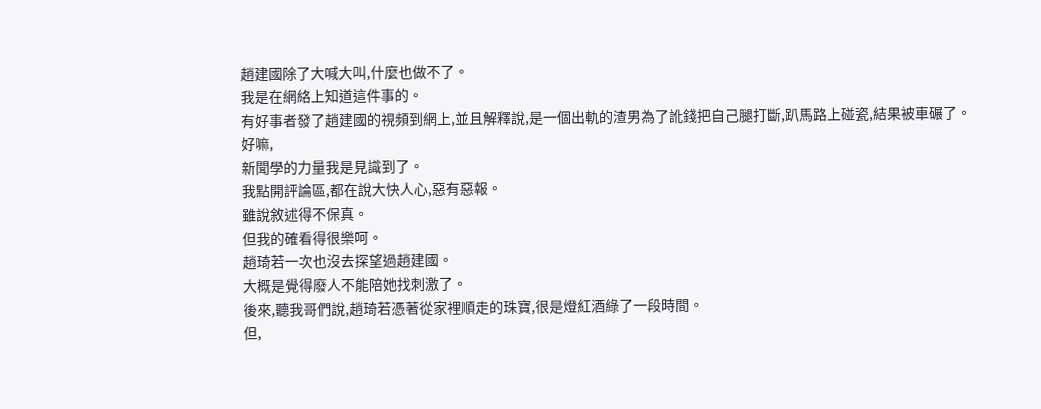趙建國除了大喊大叫,什麼也做不了。
我是在網絡上知道這件事的。
有好事者發了趙建國的視頻到網上,並且解釋說,是一個出軌的渣男為了訛錢把自己腿打斷,趴馬路上碰瓷,結果被車碾了。
好嘛,
新聞學的力量我是見識到了。
我點開評論區,都在說大快人心,惡有惡報。
雖說敘述得不保真。
但我的確看得很樂呵。
趙琦若一次也沒去探望過趙建國。
大概是覺得廢人不能陪她找刺激了。
後來,聽我哥們說,趙琦若憑著從家裡順走的珠寶,很是燈紅酒綠了一段時間。
但,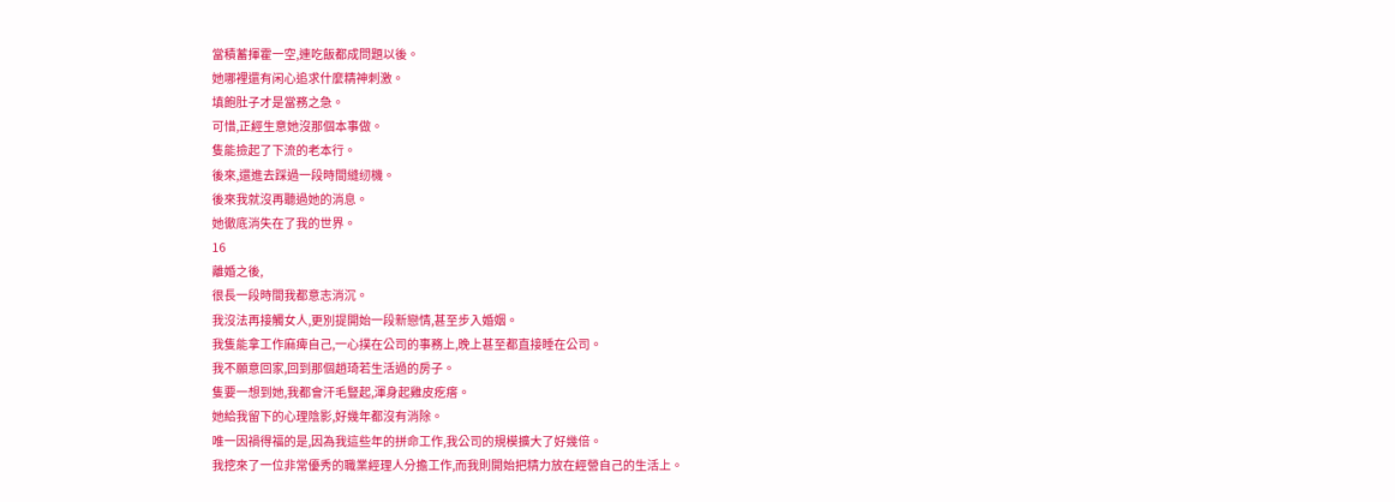當積蓄揮霍一空,連吃飯都成問題以後。
她哪裡還有闲心追求什麼精神刺激。
填飽肚子才是當務之急。
可惜,正經生意她沒那個本事做。
隻能撿起了下流的老本行。
後來,還進去踩過一段時間縫纫機。
後來我就沒再聽過她的消息。
她徹底消失在了我的世界。
16
離婚之後,
很長一段時間我都意志消沉。
我沒法再接觸女人,更別提開始一段新戀情,甚至步入婚姻。
我隻能拿工作麻痺自己,一心撲在公司的事務上,晚上甚至都直接睡在公司。
我不願意回家,回到那個趙琦若生活過的房子。
隻要一想到她,我都會汗毛豎起,渾身起雞皮疙瘩。
她給我留下的心理陰影,好幾年都沒有消除。
唯一因禍得福的是,因為我這些年的拼命工作,我公司的規模擴大了好幾倍。
我挖來了一位非常優秀的職業經理人分擔工作,而我則開始把精力放在經營自己的生活上。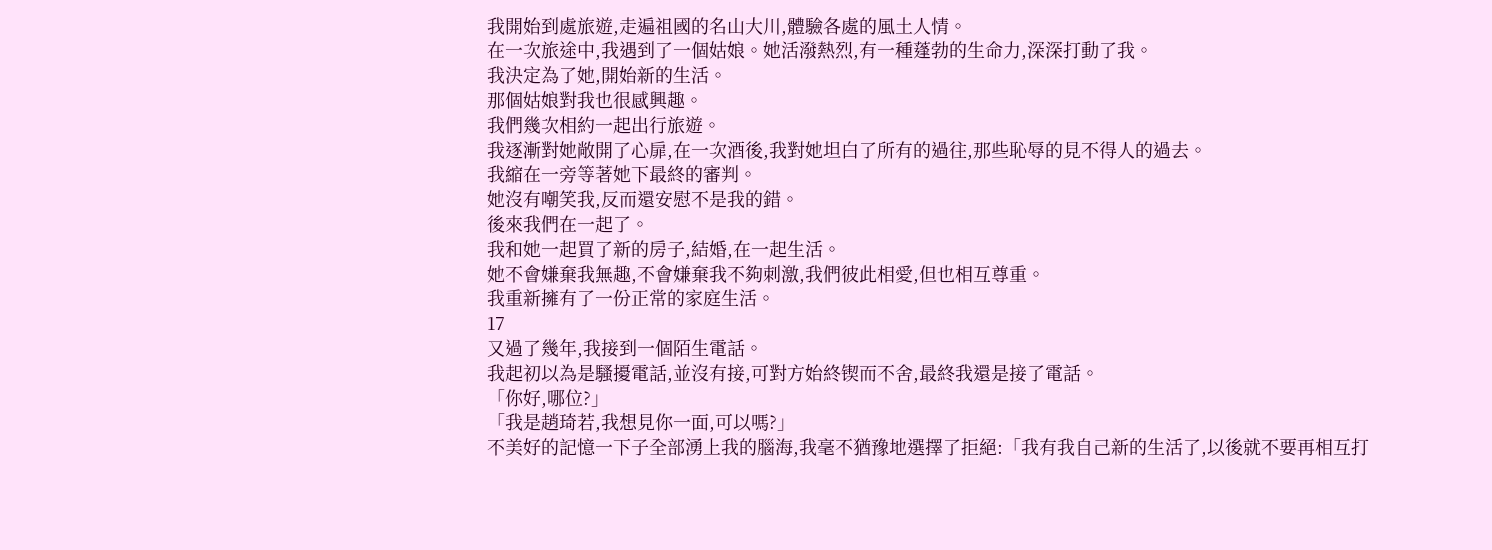我開始到處旅遊,走遍祖國的名山大川,體驗各處的風土人情。
在一次旅途中,我遇到了一個姑娘。她活潑熱烈,有一種蓬勃的生命力,深深打動了我。
我決定為了她,開始新的生活。
那個姑娘對我也很感興趣。
我們幾次相約一起出行旅遊。
我逐漸對她敞開了心扉,在一次酒後,我對她坦白了所有的過往,那些恥辱的見不得人的過去。
我縮在一旁等著她下最終的審判。
她沒有嘲笑我,反而還安慰不是我的錯。
後來我們在一起了。
我和她一起買了新的房子,結婚,在一起生活。
她不會嫌棄我無趣,不會嫌棄我不夠刺激,我們彼此相愛,但也相互尊重。
我重新擁有了一份正常的家庭生活。
17
又過了幾年,我接到一個陌生電話。
我起初以為是騷擾電話,並沒有接,可對方始終锲而不舍,最終我還是接了電話。
「你好,哪位?」
「我是趙琦若,我想見你一面,可以嗎?」
不美好的記憶一下子全部湧上我的腦海,我毫不猶豫地選擇了拒絕:「我有我自己新的生活了,以後就不要再相互打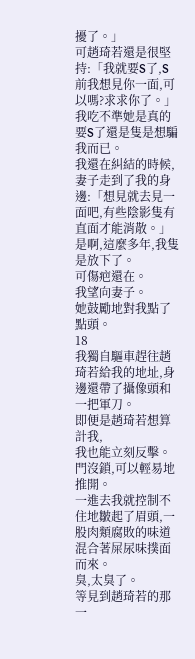擾了。」
可趙琦若還是很堅持:「我就要S了,S前我想見你一面,可以嗎?求求你了。」
我吃不準她是真的要S了還是隻是想騙我而已。
我還在糾結的時候,妻子走到了我的身邊:「想見就去見一面吧,有些陰影隻有直面才能消散。」
是啊,這麼多年,我隻是放下了。
可傷疤還在。
我望向妻子。
她鼓勵地對我點了點頭。
18
我獨自驅車趕往趙琦若給我的地址,身邊還帶了攝像頭和一把軍刀。
即便是趙琦若想算計我,
我也能立刻反擊。
門沒鎖,可以輕易地推開。
一進去我就控制不住地皺起了眉頭,一股肉類腐敗的味道混合著屎尿味撲面而來。
臭,太臭了。
等見到趙琦若的那一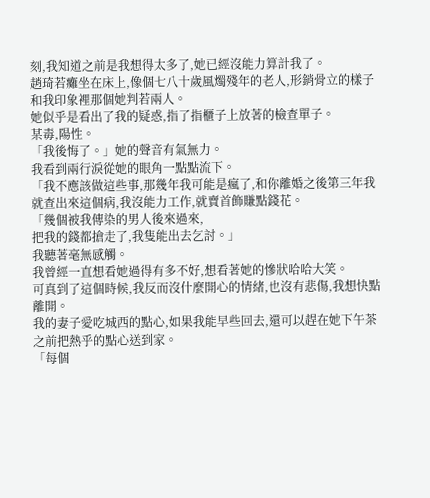刻,我知道之前是我想得太多了,她已經沒能力算計我了。
趙琦若癱坐在床上,像個七八十歲風燭殘年的老人,形銷骨立的樣子和我印象裡那個她判若兩人。
她似乎是看出了我的疑惑,指了指櫃子上放著的檢查單子。
某毒,陽性。
「我後悔了。」她的聲音有氣無力。
我看到兩行淚從她的眼角一點點流下。
「我不應該做這些事,那幾年我可能是瘋了,和你離婚之後第三年我就查出來這個病,我沒能力工作,就賣首飾賺點錢花。
「幾個被我傳染的男人後來過來,
把我的錢都搶走了,我隻能出去乞討。」
我聽著毫無感觸。
我曾經一直想看她過得有多不好,想看著她的慘狀哈哈大笑。
可真到了這個時候,我反而沒什麼開心的情緒,也沒有悲傷,我想快點離開。
我的妻子愛吃城西的點心,如果我能早些回去,還可以趕在她下午茶之前把熱乎的點心送到家。
「每個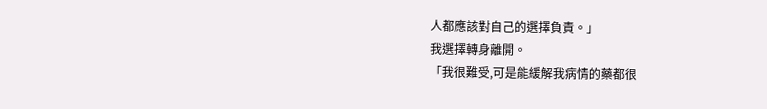人都應該對自己的選擇負責。」
我選擇轉身離開。
「我很難受,可是能緩解我病情的藥都很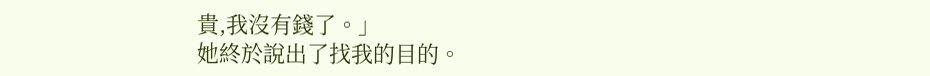貴,我沒有錢了。」
她終於說出了找我的目的。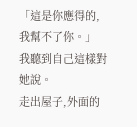「這是你應得的,我幫不了你。」
我聽到自己這樣對她說。
走出屋子,外面的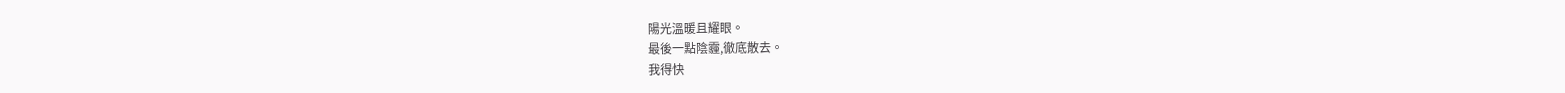陽光溫暖且耀眼。
最後一點陰霾,徹底散去。
我得快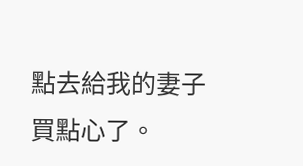點去給我的妻子買點心了。